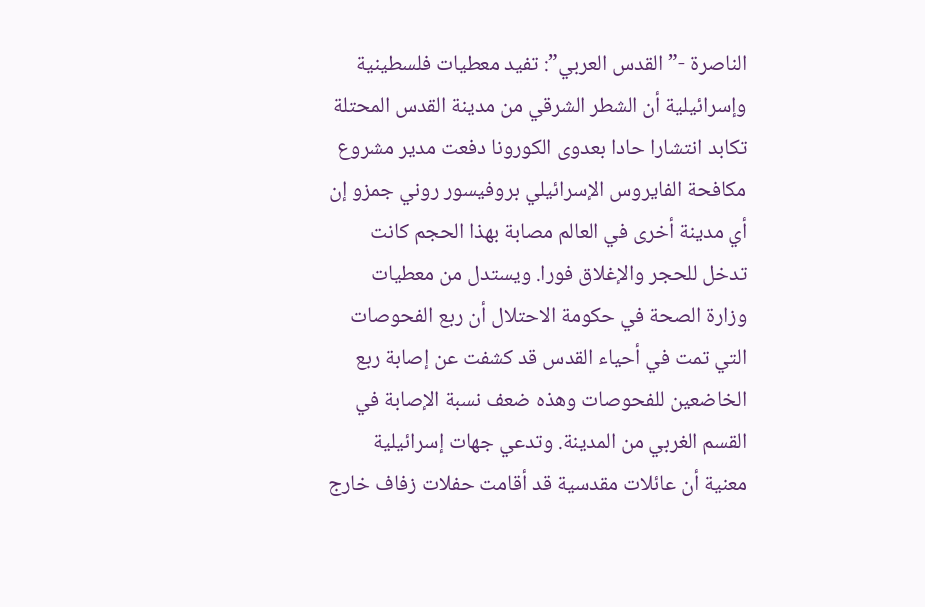الناصرة -” القدس العربي”: تفيد معطيات فلسطينية وإسرائيلية أن الشطر الشرقي من مدينة القدس المحتلة تكابد انتشارا حادا بعدوى الكورونا دفعت مدير مشروع مكافحة الفايروس الإسرائيلي بروفيسور روني جمزو إن أي مدينة أخرى في العالم مصابة بهذا الحجم كانت تدخل للحجر والإغلاق فورا. ويستدل من معطيات وزارة الصحة في حكومة الاحتلال أن ربع الفحوصات التي تمت في أحياء القدس قد كشفت عن إصابة ربع الخاضعين للفحوصات وهذه ضعف نسبة الإصابة في القسم الغربي من المدينة. وتدعي جهات إسرائيلية معنية أن عائلات مقدسية قد أقامت حفلات زفاف خارج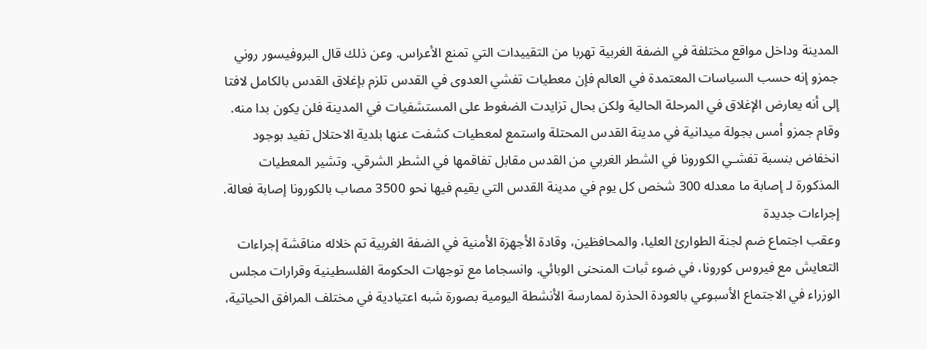المدينة وداخل مواقع مختلفة في الضفة الغربية تهربا من التقييدات التي تمنع الأعراس. وعن ذلك قال البروفيسور روني جمزو إنه حسب السياسات المعتمدة في العالم فإن معطيات تفشي العدوى في القدس تلزم بإغلاق القدس بالكامل لافتا إلى أنه يعارض الإغلاق في المرحلة الحالية ولكن بحال تزايدت الضغوط على المستشفيات في المدينة فلن يكون بدا منه. وقام جمزو أمس بجولة ميدانية في مدينة القدس المحتلة واستمع لمعطيات كشفت عنها بلدية الاحتلال تفيد بوجود انخفاض بنسبة تفشـي الكورونا في الشطر الغربي من القدس مقابل تفاقمها في الشطر الشرقي. وتشير المعطيات المذكورة لـ إصابة ما معدله 300 شخص كل يوم في مدينة القدس التي يقيم فيها نحو 3500 مصاب بالكورونا إصابة فعالة.
إجراءات جديدة
وعقب اجتماع ضم لجنة الطوارئ العليا، والمحافظين، وقادة الأجهزة الأمنية في الضفة الغربية تم خلاله مناقشة إجراءات التعايش مع فيروس كورونا، في ضوء ثبات المنحنى الوبائي. وانسجاما مع توجهات الحكومة الفلسطينية وقرارات مجلس الوزراء في الاجتماع الأسبوعي بالعودة الحذرة لممارسة الأنشطة اليومية بصورة شبه اعتيادية في مختلف المرافق الحياتية،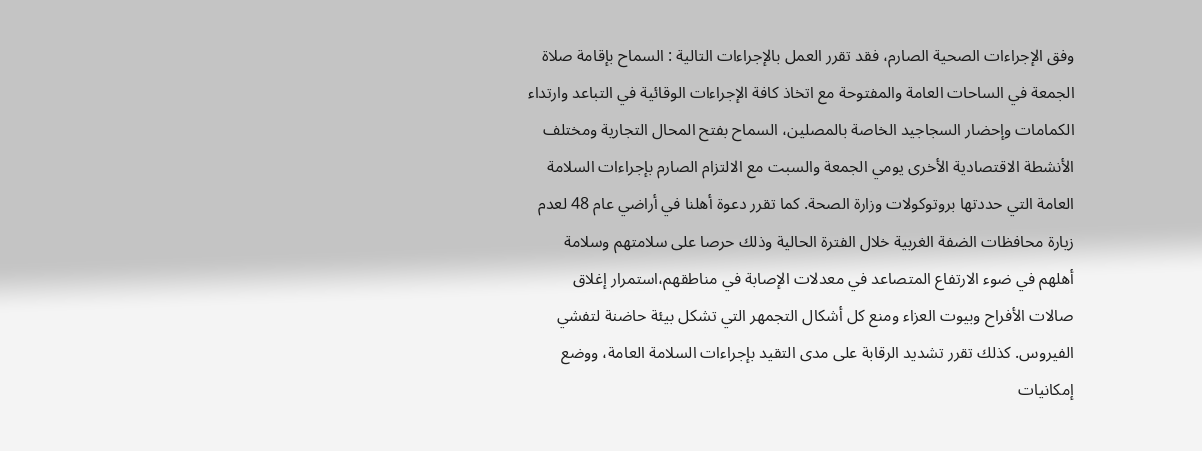وفق الإجراءات الصحية الصارم، فقد تقرر العمل بالإجراءات التالية : السماح بإقامة صلاة الجمعة في الساحات العامة والمفتوحة مع اتخاذ كافة الإجراءات الوقائية في التباعد وارتداء الكمامات وإحضار السجاجيد الخاصة بالمصلين، السماح بفتح المحال التجارية ومختلف الأنشطة الاقتصادية الأخرى يومي الجمعة والسبت مع الالتزام الصارم بإجراءات السلامة العامة التي حددتها بروتوكولات وزارة الصحة. كما تقرر دعوة أهلنا في أراضي عام 48 لعدم زيارة محافظات الضفة الغربية خلال الفترة الحالية وذلك حرصا على سلامتهم وسلامة أهلهم في ضوء الارتفاع المتصاعد في معدلات الإصابة في مناطقهم،استمرار إغلاق صالات الأفراح وبيوت العزاء ومنع كل أشكال التجمهر التي تشكل بيئة حاضنة لتفشي الفيروس. كذلك تقرر تشديد الرقابة على مدى التقيد بإجراءات السلامة العامة، ووضع إمكانيات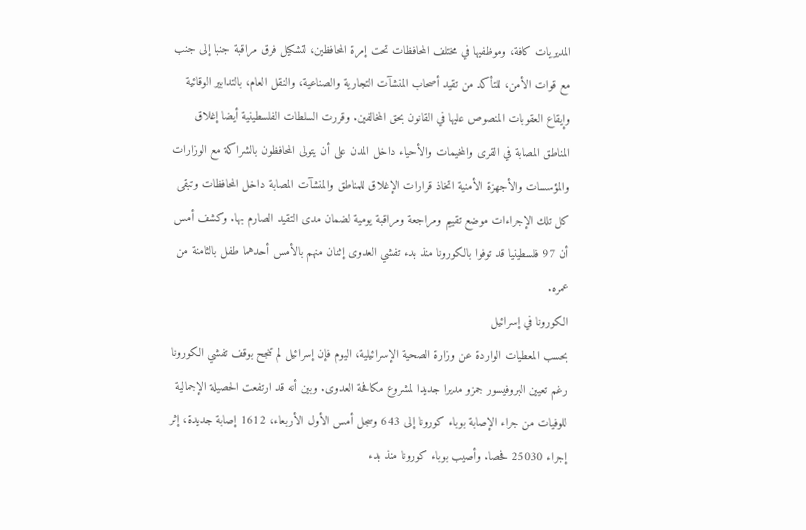المديريات كافة، وموظفيها في مختلف المحافظات تحت إمرة المحافظين، لتشكيل فرق مراقبة جنبا إلى جنب مع قوات الأمن، للتأكد من تقيد أصحاب المنشآت التجارية والصناعية، والنقل العام، بالتدابير الوقائية وإيقاع العقوبات المنصوص عليها في القانون بحق المخالفين. وقررت السلطات الفلسطينية أيضا إغلاق المناطق المصابة في القرى والمخيمات والأحياء داخل المدن على أن يتولى المحافظون بالشراكة مع الوزارات والمؤسسات والأجهزة الأمنية اتخاذ قرارات الإغلاق للمناطق والمنشآت المصابة داخل المحافظات وتبقى كل تلك الإجراءات موضع تقييم ومراجعة ومراقبة يومية لضمان مدى التقيد الصارم بها. وكشف أمس أن 97 فلسطينيا قد توفوا بالكورونا منذ بدء تفشي العدوى إثنان منهم بالأمس أحدهما طفل بالثامنة من عمره.
الكورونا في إسرائيل
بحسب المعطيات الواردة عن وزارة الصحية الإسرائيلية، اليوم فإن إسرائيل لم تنجح بوقف تفشي الكورونا رغم تعيين البروفيسور جمزو مديرا جديدا لمشروع مكافحة العدوى. وبين أنه قد ارتفعت الحصيلة الإجمالية للوفيات من جراء الإصابة بوباء كورونا إلى 643 وسجل أمس الأول الأربعاء، 1612 إصابة جديدة، إثر إجراء 25030 فحصا. وأصيب بوباء كورونا منذ بدء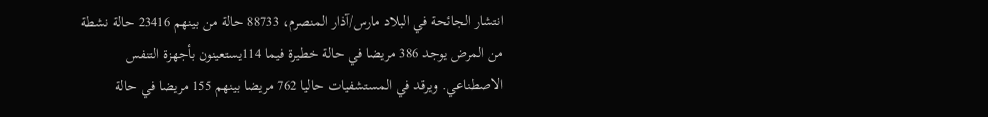انتشار الجائحة في البلاد مارس/آذار المنصرم، 88733 حالة من بينهم 23416 حالة نشطة من المرض يوجد 386 مريضا في حالة خطيرة فيما 114يستعينون بأجهزة التنفس الاصطناعي. ويرقد في المستشفيات حاليا 762 مريضا بينهم 155 مريضا في حالة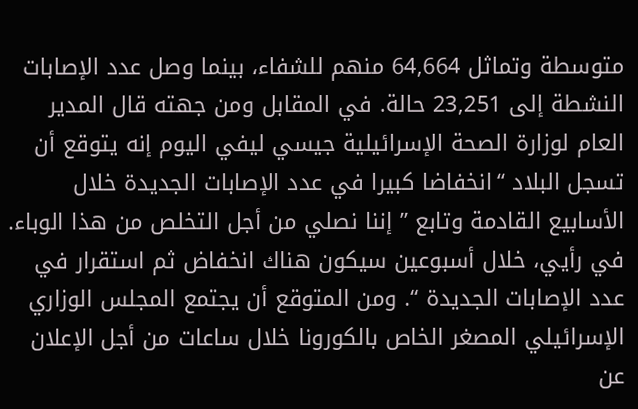متوسطة وتماثل 64,664 منهم للشفاء، بينما وصل عدد الإصابات النشطة إلى 23,251 حالة. في المقابل ومن جهته قال المدير العام لوزارة الصحة الإسرائيلية جيسي ليفي اليوم إنه يتوقع أن تسجل البلاد “انخفاضا كبيرا في عدد الإصابات الجديدة خلال الأسابيع القادمة وتابع ” إننا نصلي من أجل التخلص من هذا الوباء. في رأيي، خلال أسبوعين سيكون هناك انخفاض ثم استقرار في عدد الإصابات الجديدة “. ومن المتوقع أن يجتمع المجلس الوزاري الإسرائيلي المصغر الخاص بالكورونا خلال ساعات من أجل الإعلان عن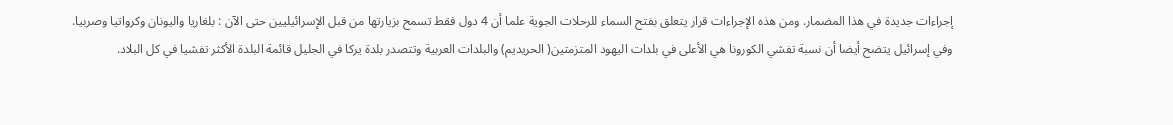إجراءات جديدة في هذا المضمار. ومن هذه الإجراءات قرار يتعلق بفتح السماء للرحلات الجوية علما أن 4 دول فقط تسمح بزيارتها من قبل الإسرائيليين حتى الآن : بلغاريا واليونان وكرواتيا وصربيا.
وفي إسرائيل يتضح أيضا أن نسبة تفشي الكورونا هي الأعلى في بلدات اليهود المتزمتين( الحريديم) والبلدات العربية وتتصدر بلدة يركا في الجليل قائمة البلدة الأكثر تفشيا في كل البلاد.